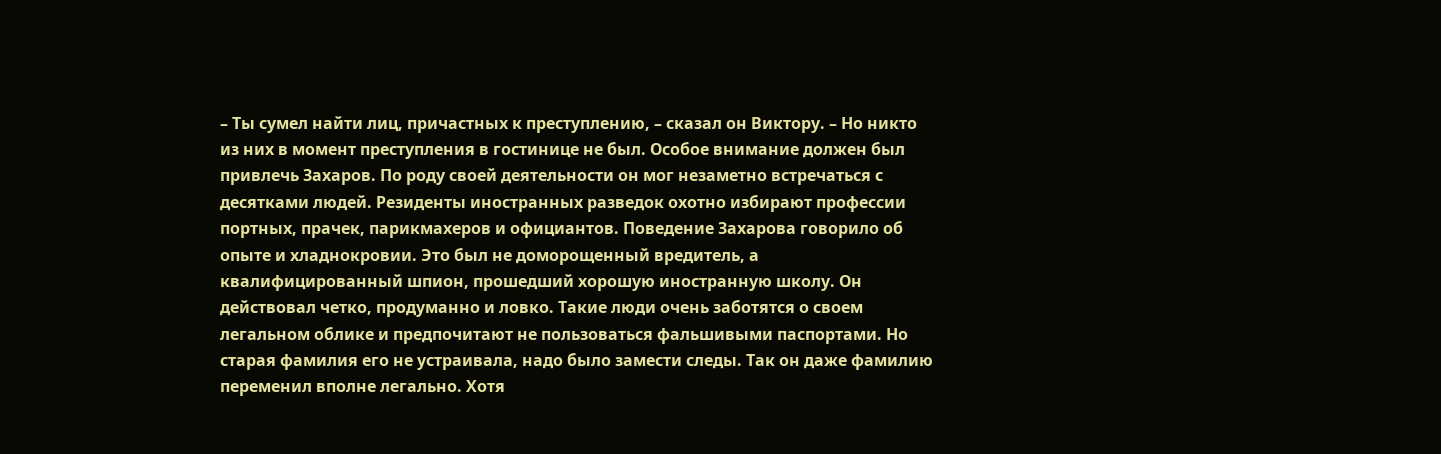– Ты сумел найти лиц, причастных к преступлению, – сказал он Виктору. – Но никто из них в момент преступления в гостинице не был. Особое внимание должен был привлечь Захаров. По роду своей деятельности он мог незаметно встречаться с десятками людей. Резиденты иностранных разведок охотно избирают профессии портных, прачек, парикмахеров и официантов. Поведение Захарова говорило об опыте и хладнокровии. Это был не доморощенный вредитель, а квалифицированный шпион, прошедший хорошую иностранную школу. Он действовал четко, продуманно и ловко. Такие люди очень заботятся о своем легальном облике и предпочитают не пользоваться фальшивыми паспортами. Но старая фамилия его не устраивала, надо было замести следы. Так он даже фамилию переменил вполне легально. Хотя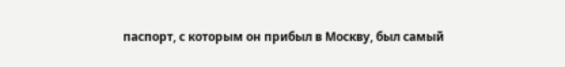паспорт, с которым он прибыл в Москву, был самый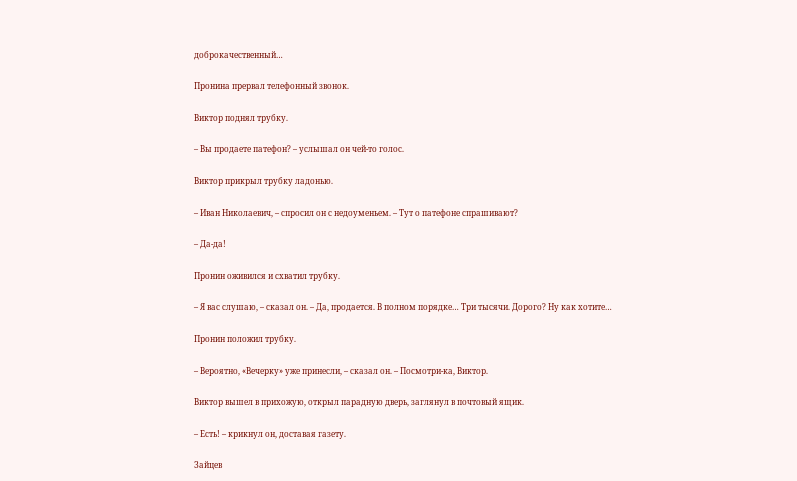доброкачественный…

Пронина прервал телефонный звонок.

Виктор поднял трубку.

– Вы продаете патефон? – услышал он чей-то голос.

Виктор прикрыл трубку ладонью.

– Иван Николаевич, – спросил он с недоуменьем. – Тут о патефоне спрашивают?

– Да-да!

Пронин оживился и схватил трубку.

– Я вас слушаю, – сказал он. – Да, продается. В полном порядке… Три тысячи. Дорого? Ну как хотите…

Пронин положил трубку.

– Вероятно, «Вечерку» уже принесли, – сказал он. – Посмотри-ка, Виктор.

Виктор вышел в прихожую, открыл парадную дверь, заглянул в почтовый ящик.

– Есть! – крикнул он, доставая газету.

Зайцев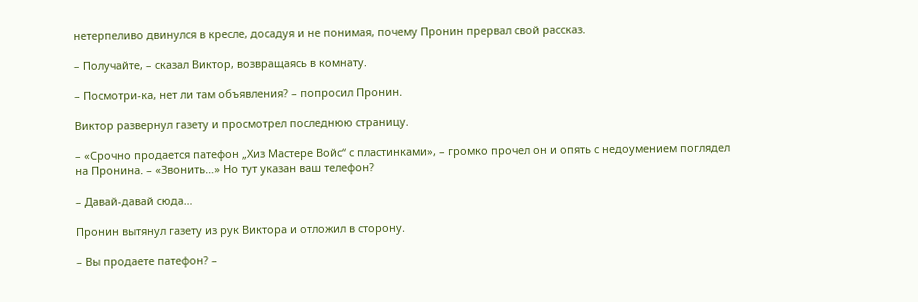нетерпеливо двинулся в кресле, досадуя и не понимая, почему Пронин прервал свой рассказ.

– Получайте, – сказал Виктор, возвращаясь в комнату.

– Посмотри-ка, нет ли там объявления? – попросил Пронин.

Виктор развернул газету и просмотрел последнюю страницу.

– «Срочно продается патефон „Хиз Мастере Войс“ с пластинками», – громко прочел он и опять с недоумением поглядел на Пронина. – «Звонить…» Но тут указан ваш телефон?

– Давай-давай сюда…

Пронин вытянул газету из рук Виктора и отложил в сторону.

– Вы продаете патефон? –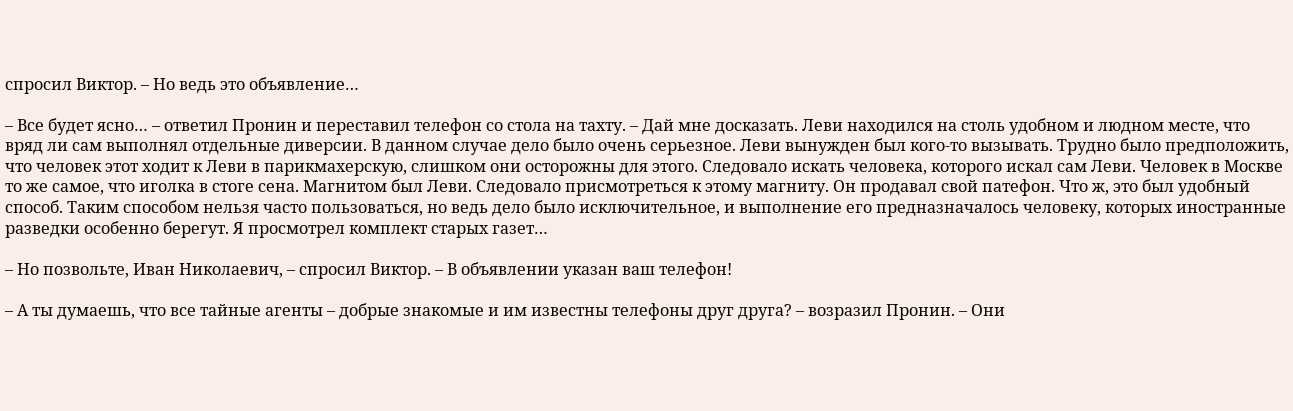спросил Виктор. – Но ведь это объявление…

– Все будет ясно… – ответил Пронин и переставил телефон со стола на тахту. – Дай мне досказать. Леви находился на столь удобном и людном месте, что вряд ли сам выполнял отдельные диверсии. В данном случае дело было очень серьезное. Леви вынужден был кого-то вызывать. Трудно было предположить, что человек этот ходит к Леви в парикмахерскую, слишком они осторожны для этого. Следовало искать человека, которого искал сам Леви. Человек в Москве то же самое, что иголка в стоге сена. Магнитом был Леви. Следовало присмотреться к этому магниту. Он продавал свой патефон. Что ж, это был удобный способ. Таким способом нельзя часто пользоваться, но ведь дело было исключительное, и выполнение его предназначалось человеку, которых иностранные разведки особенно берегут. Я просмотрел комплект старых газет…

– Но позвольте, Иван Николаевич, – спросил Виктор. – В объявлении указан ваш телефон!

– А ты думаешь, что все тайные агенты – добрые знакомые и им известны телефоны друг друга? – возразил Пронин. – Они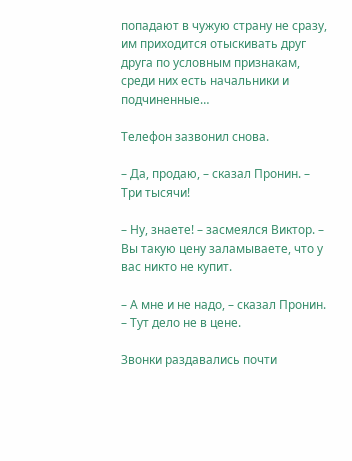попадают в чужую страну не сразу, им приходится отыскивать друг друга по условным признакам, среди них есть начальники и подчиненные…

Телефон зазвонил снова.

– Да, продаю, – сказал Пронин. – Три тысячи!

– Ну, знаете! – засмеялся Виктор. – Вы такую цену заламываете, что у вас никто не купит.

– А мне и не надо, – сказал Пронин. – Тут дело не в цене.

Звонки раздавались почти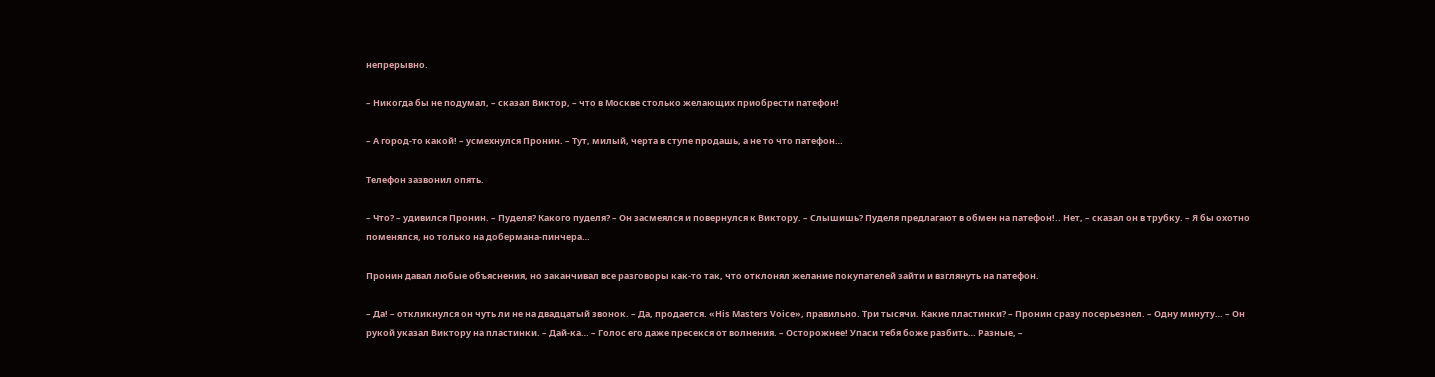непрерывно.

– Никогда бы не подумал, – сказал Виктор, – что в Москве столько желающих приобрести патефон!

– А город-то какой! – усмехнулся Пронин. – Тут, милый, черта в ступе продашь, а не то что патефон…

Телефон зазвонил опять.

– Что? – удивился Пронин. – Пуделя? Какого пуделя? – Он засмеялся и повернулся к Виктору. – Слышишь? Пуделя предлагают в обмен на патефон!.. Нет, – сказал он в трубку. – Я бы охотно поменялся, но только на добермана-пинчера…

Пронин давал любые объяснения, но заканчивал все разговоры как-то так, что отклонял желание покупателей зайти и взглянуть на патефон.

– Да! – откликнулся он чуть ли не на двадцатый звонок. – Да, продается. «His Masters Voice», правильно. Три тысячи. Какие пластинки? – Пронин сразу посерьезнел. – Одну минуту… – Он рукой указал Виктору на пластинки. – Дай-ка… – Голос его даже пресекся от волнения. – Осторожнее! Упаси тебя боже разбить… Разные, –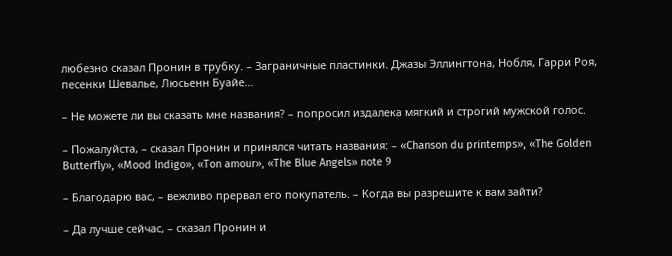любезно сказал Пронин в трубку. – Заграничные пластинки. Джазы Эллингтона, Нобля, Гарри Роя, песенки Шевалье, Люсьенн Буайе…

– Не можете ли вы сказать мне названия? – попросил издалека мягкий и строгий мужской голос.

– Пожалуйста, – сказал Пронин и принялся читать названия: – «Chanson du printemps», «The Golden Butterfly», «Mood Indigo», «Ton amour», «The Blue Angels» note 9

– Благодарю вас, – вежливо прервал его покупатель. – Когда вы разрешите к вам зайти?

– Да лучше сейчас, – сказал Пронин и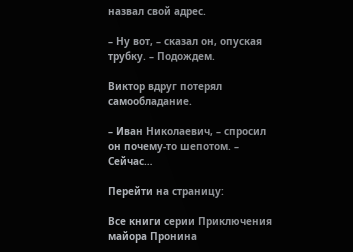назвал свой адрес.

– Ну вот, – сказал он, опуская трубку. – Подождем.

Виктор вдруг потерял самообладание.

– Иван Николаевич, – спросил он почему-то шепотом. – Сейчас…

Перейти на страницу:

Все книги серии Приключения майора Пронина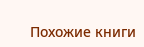Похожие книги